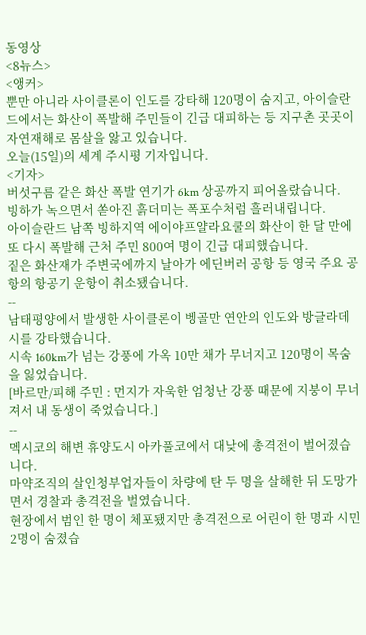동영상
<8뉴스>
<앵커>
뿐만 아니라 사이클론이 인도를 강타해 120명이 숨지고, 아이슬란드에서는 화산이 폭발해 주민들이 긴급 대피하는 등 지구촌 곳곳이 자연재해로 몸살을 앓고 있습니다.
오늘(15일)의 세계 주시평 기자입니다.
<기자>
버섯구름 같은 화산 폭발 연기가 6km 상공까지 피어올랐습니다.
빙하가 녹으면서 쏟아진 흙더미는 폭포수처럼 흘러내립니다.
아이슬란드 남쪽 빙하지역 에이야프얄라요쿨의 화산이 한 달 만에 또 다시 폭발해 근처 주민 800여 명이 긴급 대피했습니다.
짙은 화산재가 주변국에까지 날아가 에딘버러 공항 등 영국 주요 공항의 항공기 운항이 취소됐습니다.
--
남태평양에서 발생한 사이클론이 벵골만 연안의 인도와 방글라데시를 강타했습니다.
시속 160km가 넘는 강풍에 가옥 10만 채가 무너지고 120명이 목숨을 잃었습니다.
[바르만/피해 주민 : 먼지가 자욱한 엄청난 강풍 때문에 지붕이 무너져서 내 동생이 죽었습니다.]
--
멕시코의 해변 휴양도시 아카풀코에서 대낮에 총격전이 벌어졌습니다.
마약조직의 살인청부업자들이 차량에 탄 두 명을 살해한 뒤 도망가면서 경찰과 총격전을 벌였습니다.
현장에서 범인 한 명이 체포됐지만 총격전으로 어린이 한 명과 시민 2명이 숨졌습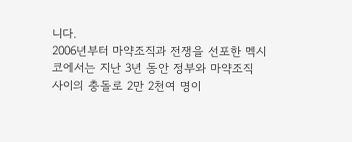니다.
2006년부터 마약조직과 전쟁을 선포한 멕시코에서는 지난 3년 동안 정부와 마약조직 사이의 충돌로 2만 2천여 명이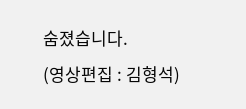숨졌습니다.
(영상편집 : 김형석)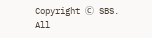Copyright Ⓒ SBS. All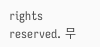rights reserved. 무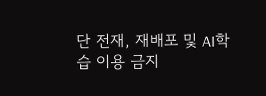단 전재, 재배포 및 AI학습 이용 금지